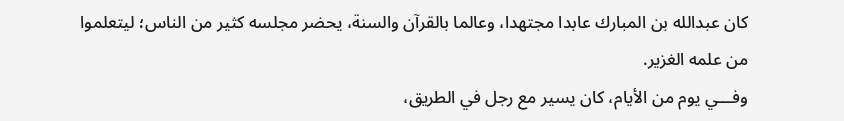كان عبدالله بن المبارك عابدا مجتهدا، وعالما بالقرآن والسنة، يحضر مجلسه كثير من الناس؛ ليتعلموا من علمه الغزير.
وفـــي يوم من الأيام، كان يسير مع رجل في الطريق،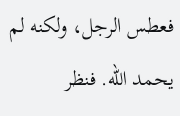فعطس الرجل، ولكنه لم يحمد الله. فنظر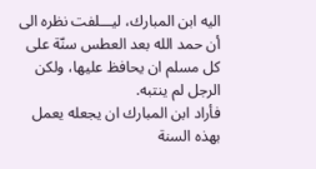اليه ابن المبارك، ليـــلفت نظره الى أن حمد الله بعد العطس سنّة على كل مسلم ان يحافظ عليها، ولكن الرجل لم ينتبه.
فأراد ابن المبارك ان يجعله يعمل بهذه السنة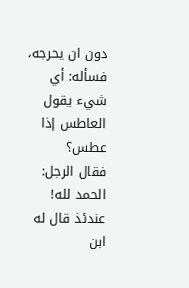دون ان يحرجه، فسأله: أي شيء يقول العاطس إذا عطس؟
فقال الرجل: الحمد لله!
عندئذ قال له ابن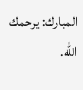المبارك: يرحمك الله.